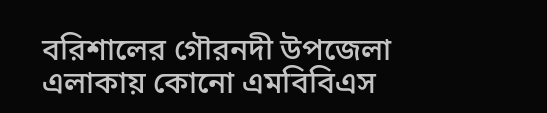বরিশালের গৌরনদী উপজেলা এলাকায় কোনো এমবিবিএস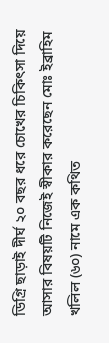ডিগ্রি ছাড়াই দীর্ঘ ২০ বছর ধরে চোখের চিকিৎসা দিয়ে আসার বিষয়টি নিজেই স্বীকার করেছেন মোঃ ইব্রাহিম খলিল (৬০) নামে এক কথিত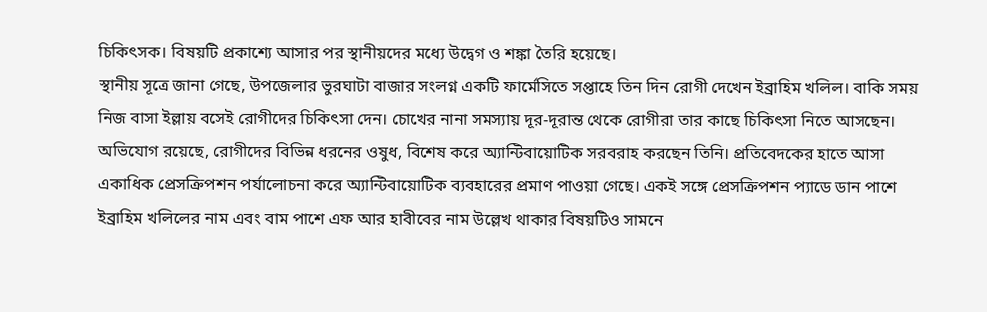চিকিৎসক। বিষয়টি প্রকাশ্যে আসার পর স্থানীয়দের মধ্যে উদ্বেগ ও শঙ্কা তৈরি হয়েছে।
স্থানীয় সূত্রে জানা গেছে, উপজেলার ভুরঘাটা বাজার সংলগ্ন একটি ফার্মেসিতে সপ্তাহে তিন দিন রোগী দেখেন ইব্রাহিম খলিল। বাকি সময় নিজ বাসা ইল্লায় বসেই রোগীদের চিকিৎসা দেন। চোখের নানা সমস্যায় দূর-দূরান্ত থেকে রোগীরা তার কাছে চিকিৎসা নিতে আসছেন।
অভিযোগ রয়েছে, রোগীদের বিভিন্ন ধরনের ওষুধ, বিশেষ করে অ্যান্টিবায়োটিক সরবরাহ করছেন তিনি। প্রতিবেদকের হাতে আসা একাধিক প্রেসক্রিপশন পর্যালোচনা করে অ্যান্টিবায়োটিক ব্যবহারের প্রমাণ পাওয়া গেছে। একই সঙ্গে প্রেসক্রিপশন প্যাডে ডান পাশে ইব্রাহিম খলিলের নাম এবং বাম পাশে এফ আর হাবীবের নাম উল্লেখ থাকার বিষয়টিও সামনে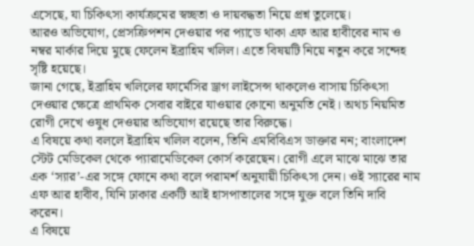এসেছে, যা চিকিৎসা কার্যক্রমের স্বচ্ছতা ও দায়বদ্ধতা নিয়ে প্রশ্ন তুলেছে।
আরও অভিযোগ, প্রেসক্রিপশন দেওয়ার পর প্যাডে থাকা এফ আর হাবীবের নাম ও নম্বর মার্কার দিয়ে মুছে ফেলেন ইব্রাহিম খলিল। এতে বিষয়টি নিয়ে নতুন করে সন্দেহ সৃষ্টি হয়েছে।
জানা গেছে, ইব্রাহিম খলিলের ফার্মেসির ড্রাগ লাইসেন্স থাকলেও বাসায় চিকিৎসা দেওয়ার ক্ষেত্রে প্রাথমিক সেবার বাইরে যাওয়ার কোনো অনুমতি নেই। অথচ নিয়মিত রোগী দেখে ওষুধ দেওয়ার অভিযোগ রয়েছে তার বিরুদ্ধে।
এ বিষয়ে কথা বললে ইব্রাহিম খলিল বলেন, তিনি এমবিবিএস ডাক্তার নন; বাংলাদেশ স্টেট মেডিকেল থেকে প্যারামেডিকেল কোর্স করেছেন। রোগী এলে মাঝে মাঝে তার এক ‘স্যার’-এর সঙ্গে ফোনে কথা বলে পরামর্শ অনুযায়ী চিকিৎসা দেন। ওই স্যারের নাম এফ আর হাবীব, যিনি ঢাকার একটি আই হাসপাতালের সঙ্গে যুক্ত বলে তিনি দাবি করেন।
এ বিষয়ে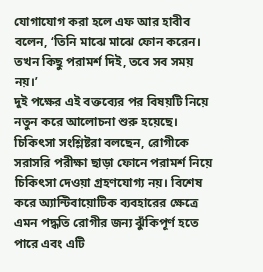যোগাযোগ করা হলে এফ আর হাবীব বলেন, ‘তিনি মাঝে মাঝে ফোন করেন। তখন কিছু পরামর্শ দিই, তবে সব সময় নয়।’
দুই পক্ষের এই বক্তব্যের পর বিষয়টি নিয়ে নতুন করে আলোচনা শুরু হয়েছে। চিকিৎসা সংশ্লিষ্টরা বলছেন, রোগীকে সরাসরি পরীক্ষা ছাড়া ফোনে পরামর্শ নিয়ে চিকিৎসা দেওয়া গ্রহণযোগ্য নয়। বিশেষ করে অ্যান্টিবায়োটিক ব্যবহারের ক্ষেত্রে এমন পদ্ধতি রোগীর জন্য ঝুঁকিপূর্ণ হতে পারে এবং এটি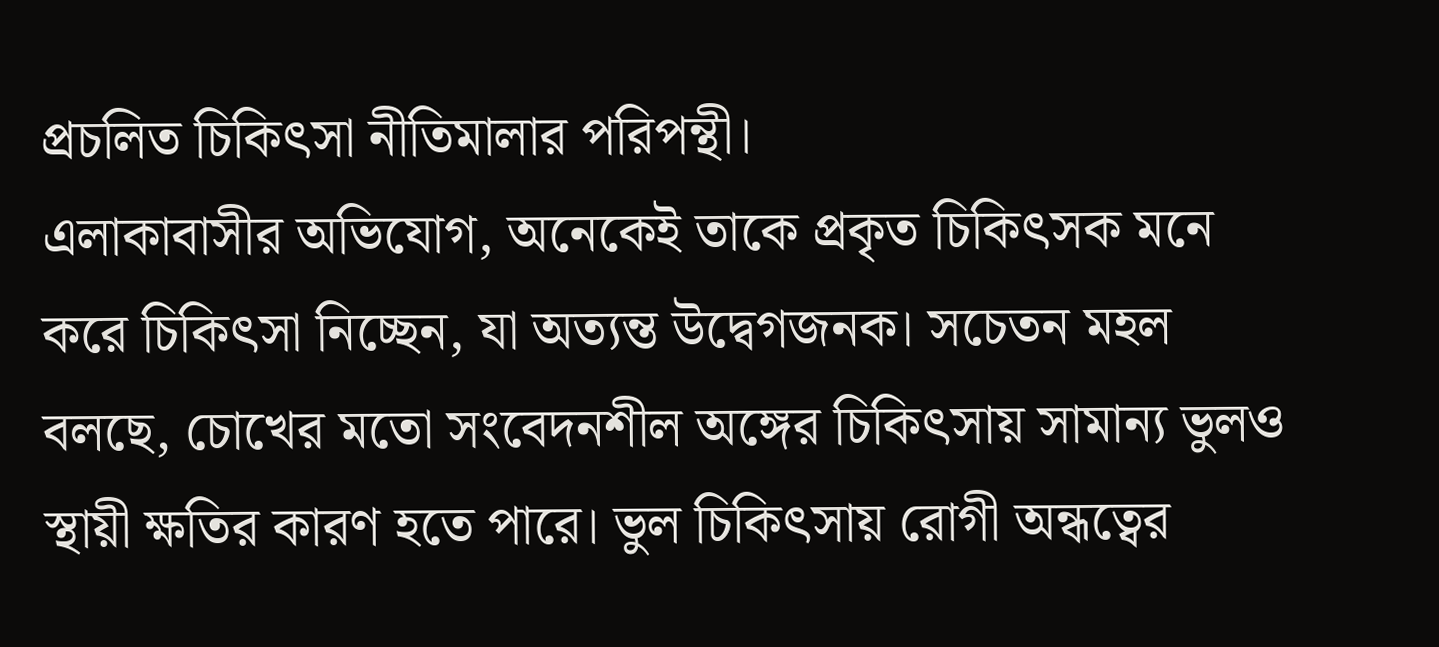প্রচলিত চিকিৎসা নীতিমালার পরিপন্থী।
এলাকাবাসীর অভিযোগ, অনেকেই তাকে প্রকৃত চিকিৎসক মনে করে চিকিৎসা নিচ্ছেন, যা অত্যন্ত উদ্বেগজনক। সচেতন মহল বলছে, চোখের মতো সংবেদনশীল অঙ্গের চিকিৎসায় সামান্য ভুলও স্থায়ী ক্ষতির কারণ হতে পারে। ভুল চিকিৎসায় রোগী অন্ধত্বের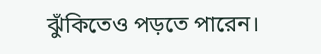ঝুঁকিতেও পড়তে পারেন।